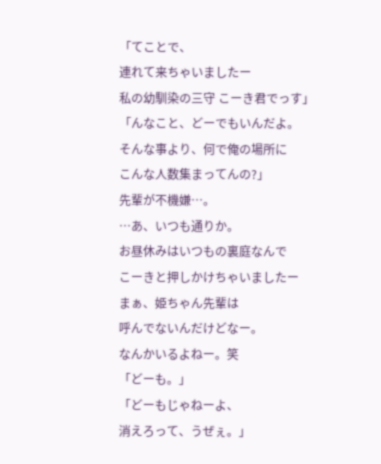「てことで、
連れて来ちゃいましたー
私の幼馴染の三守 こーき君でっす」
「んなこと、どーでもいんだよ。
そんな事より、何で俺の場所に
こんな人数集まってんの?」
先輩が不機嫌…。
…あ、いつも通りか。
お昼休みはいつもの裏庭なんで
こーきと押しかけちゃいましたー
まぁ、姫ちゃん先輩は
呼んでないんだけどなー。
なんかいるよねー。笑
「どーも。」
「どーもじゃねーよ、
消えろって、うぜぇ。」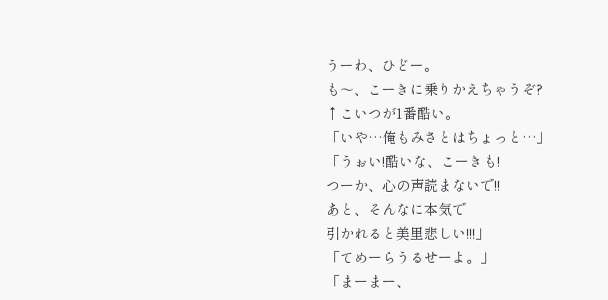うーわ、ひどー。
も〜、こーきに乗りかえちゃうぞ?
↑こいつが1番酷い。
「いや…俺もみさとはちょっと…」
「うぉい!酷いな、こーきも!
つーか、心の声読まないで!!
あと、そんなに本気で
引かれると美里悲しい!!!」
「てめーらうるせーよ。」
「まーまー、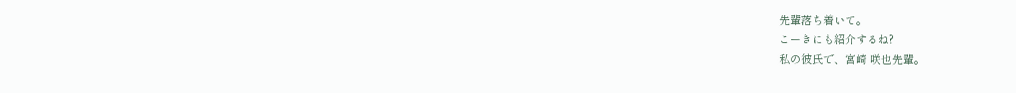先輩落ち着いて。
こーきにも紹介するね?
私の彼氏で、宮崎 咲也先輩。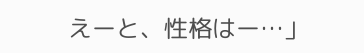えーと、性格はー…」